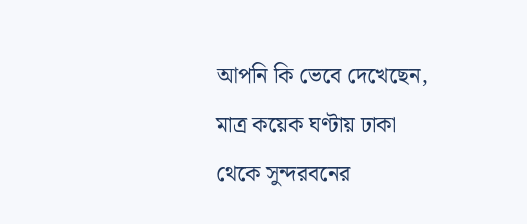আপনি কি ভেবে দেখেছেন, মাত্র কয়েক ঘণ্টায় ঢাকা থেকে সুন্দরবনের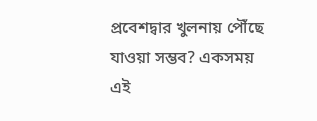প্রবেশদ্বার খুলনায় পৌঁছে যাওয়া সম্ভব? একসময় এই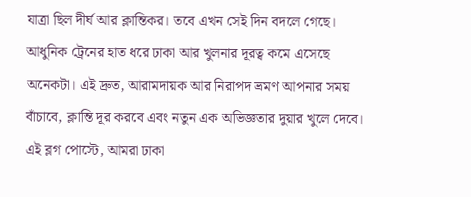যাত্রা ছিল দীর্ঘ আর ক্লান্তিকর। তবে এখন সেই দিন বদলে গেছে। আধুনিক ট্রেনের হাত ধরে ঢাকা আর খুলনার দূরত্ব কমে এসেছে অনেকটা। এই দ্রুত, আরামদায়ক আর নিরাপদ ভ্রমণ আপনার সময় বাঁচাবে, ক্লান্তি দূর করবে এবং নতুন এক অভিজ্ঞতার দুয়ার খুলে দেবে।
এই ব্লগ পোস্টে, আমরা ঢাকা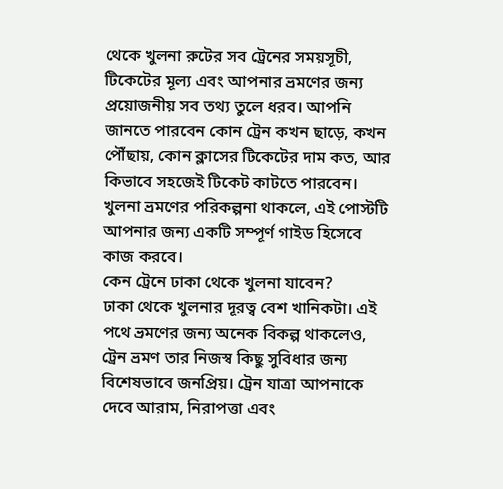থেকে খুলনা রুটের সব ট্রেনের সময়সূচী, টিকেটের মূল্য এবং আপনার ভ্রমণের জন্য প্রয়োজনীয় সব তথ্য তুলে ধরব। আপনি জানতে পারবেন কোন ট্রেন কখন ছাড়ে, কখন পৌঁছায়, কোন ক্লাসের টিকেটের দাম কত, আর কিভাবে সহজেই টিকেট কাটতে পারবেন। খুলনা ভ্রমণের পরিকল্পনা থাকলে, এই পোস্টটি আপনার জন্য একটি সম্পূর্ণ গাইড হিসেবে কাজ করবে।
কেন ট্রেনে ঢাকা থেকে খুলনা যাবেন?
ঢাকা থেকে খুলনার দূরত্ব বেশ খানিকটা। এই পথে ভ্রমণের জন্য অনেক বিকল্প থাকলেও, ট্রেন ভ্রমণ তার নিজস্ব কিছু সুবিধার জন্য বিশেষভাবে জনপ্রিয়। ট্রেন যাত্রা আপনাকে দেবে আরাম, নিরাপত্তা এবং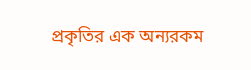প্রকৃতির এক অন্যরকম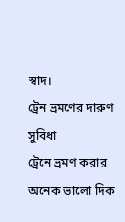স্বাদ।
ট্রেন ভ্রমণের দারুণ সুবিধা
ট্রেনে ভ্রমণ করার অনেক ভালো দিক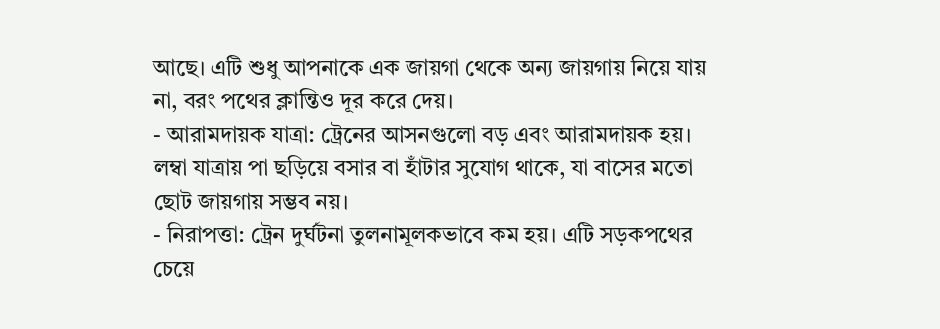আছে। এটি শুধু আপনাকে এক জায়গা থেকে অন্য জায়গায় নিয়ে যায় না, বরং পথের ক্লান্তিও দূর করে দেয়।
- আরামদায়ক যাত্রা: ট্রেনের আসনগুলো বড় এবং আরামদায়ক হয়। লম্বা যাত্রায় পা ছড়িয়ে বসার বা হাঁটার সুযোগ থাকে, যা বাসের মতো ছোট জায়গায় সম্ভব নয়।
- নিরাপত্তা: ট্রেন দুর্ঘটনা তুলনামূলকভাবে কম হয়। এটি সড়কপথের চেয়ে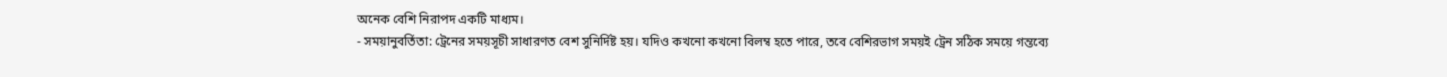অনেক বেশি নিরাপদ একটি মাধ্যম।
- সময়ানুবর্তিতা: ট্রেনের সময়সূচী সাধারণত বেশ সুনির্দিষ্ট হয়। যদিও কখনো কখনো বিলম্ব হতে পারে, তবে বেশিরভাগ সময়ই ট্রেন সঠিক সময়ে গন্তব্যে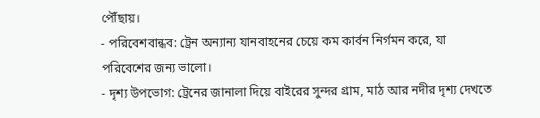পৌঁছায়।
- পরিবেশবান্ধব: ট্রেন অন্যান্য যানবাহনের চেয়ে কম কার্বন নির্গমন করে, যা পরিবেশের জন্য ভালো।
- দৃশ্য উপভোগ: ট্রেনের জানালা দিয়ে বাইরের সুন্দর গ্রাম, মাঠ আর নদীর দৃশ্য দেখতে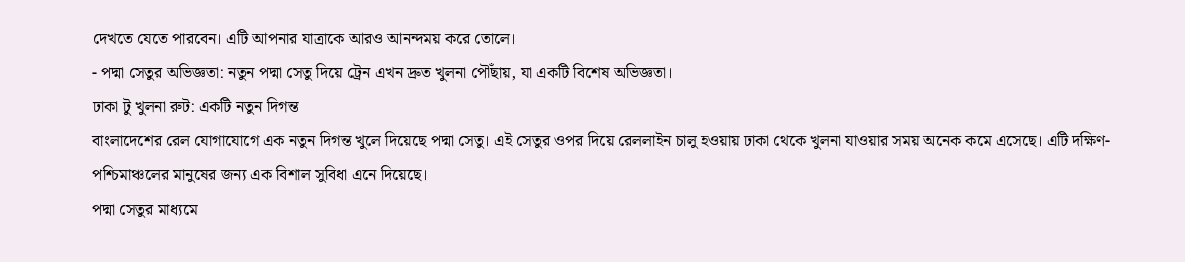দেখতে যেতে পারবেন। এটি আপনার যাত্রাকে আরও আনন্দময় করে তোলে।
- পদ্মা সেতুর অভিজ্ঞতা: নতুন পদ্মা সেতু দিয়ে ট্রেন এখন দ্রুত খুলনা পৌঁছায়, যা একটি বিশেষ অভিজ্ঞতা।
ঢাকা টু খুলনা রুট: একটি নতুন দিগন্ত
বাংলাদেশের রেল যোগাযোগে এক নতুন দিগন্ত খুলে দিয়েছে পদ্মা সেতু। এই সেতুর ওপর দিয়ে রেললাইন চালু হওয়ায় ঢাকা থেকে খুলনা যাওয়ার সময় অনেক কমে এসেছে। এটি দক্ষিণ-পশ্চিমাঞ্চলের মানুষের জন্য এক বিশাল সুবিধা এনে দিয়েছে।
পদ্মা সেতুর মাধ্যমে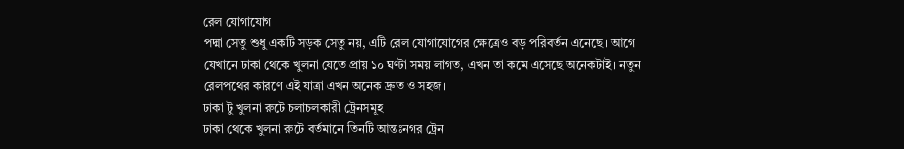রেল যোগাযোগ
পদ্মা সেতু শুধু একটি সড়ক সেতু নয়, এটি রেল যোগাযোগের ক্ষেত্রেও বড় পরিবর্তন এনেছে। আগে যেখানে ঢাকা থেকে খুলনা যেতে প্রায় ১০ ঘণ্টা সময় লাগত, এখন তা কমে এসেছে অনেকটাই। নতুন রেলপথের কারণে এই যাত্রা এখন অনেক দ্রুত ও সহজ।
ঢাকা টু খুলনা রুটে চলাচলকারী ট্রেনসমূহ
ঢাকা থেকে খুলনা রুটে বর্তমানে তিনটি আন্তঃনগর ট্রেন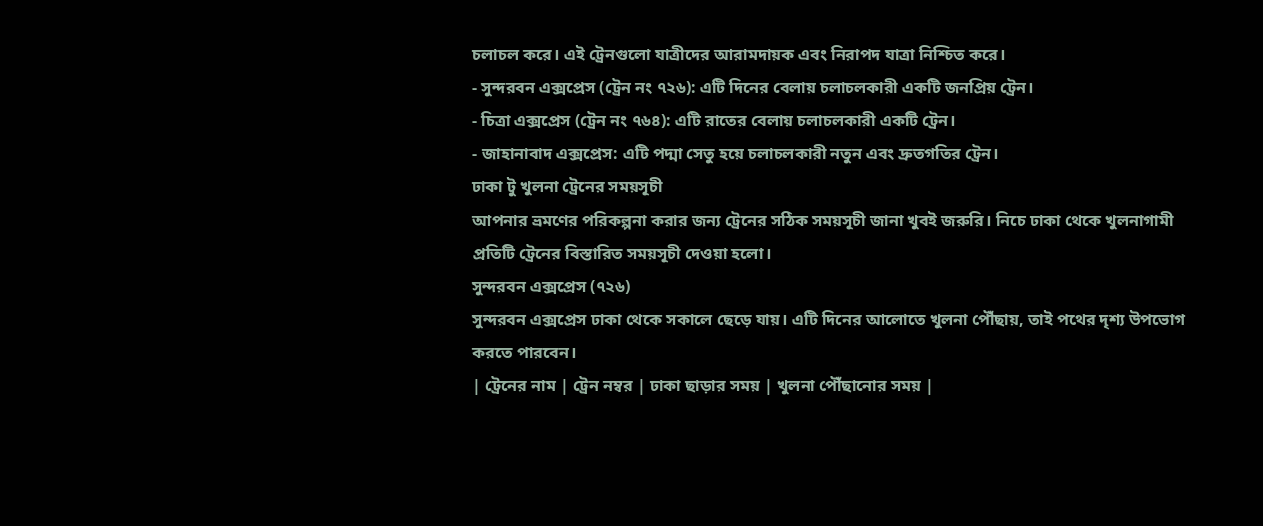চলাচল করে। এই ট্রেনগুলো যাত্রীদের আরামদায়ক এবং নিরাপদ যাত্রা নিশ্চিত করে।
- সুন্দরবন এক্সপ্রেস (ট্রেন নং ৭২৬): এটি দিনের বেলায় চলাচলকারী একটি জনপ্রিয় ট্রেন।
- চিত্রা এক্সপ্রেস (ট্রেন নং ৭৬৪): এটি রাতের বেলায় চলাচলকারী একটি ট্রেন।
- জাহানাবাদ এক্সপ্রেস: এটি পদ্মা সেতু হয়ে চলাচলকারী নতুন এবং দ্রুতগতির ট্রেন।
ঢাকা টু খুলনা ট্রেনের সময়সূচী
আপনার ভ্রমণের পরিকল্পনা করার জন্য ট্রেনের সঠিক সময়সূচী জানা খুবই জরুরি। নিচে ঢাকা থেকে খুলনাগামী প্রতিটি ট্রেনের বিস্তারিত সময়সূচী দেওয়া হলো।
সুন্দরবন এক্সপ্রেস (৭২৬)
সুন্দরবন এক্সপ্রেস ঢাকা থেকে সকালে ছেড়ে যায়। এটি দিনের আলোতে খুলনা পৌঁছায়, তাই পথের দৃশ্য উপভোগ করতে পারবেন।
| ট্রেনের নাম | ট্রেন নম্বর | ঢাকা ছাড়ার সময় | খুলনা পৌঁছানোর সময় |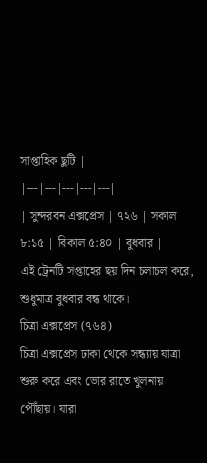সাপ্তাহিক ছুটি |
|---|---|---|---|---|
| সুন্দরবন এক্সপ্রেস | ৭২৬ | সকাল ৮:১৫ | বিকাল ৫:৪০ | বুধবার |
এই ট্রেনটি সপ্তাহের ছয় দিন চলাচল করে, শুধুমাত্র বুধবার বন্ধ থাকে।
চিত্রা এক্সপ্রেস (৭৬৪)
চিত্রা এক্সপ্রেস ঢাকা থেকে সন্ধ্যায় যাত্রা শুরু করে এবং ভোর রাতে খুলনায় পৌঁছায়। যারা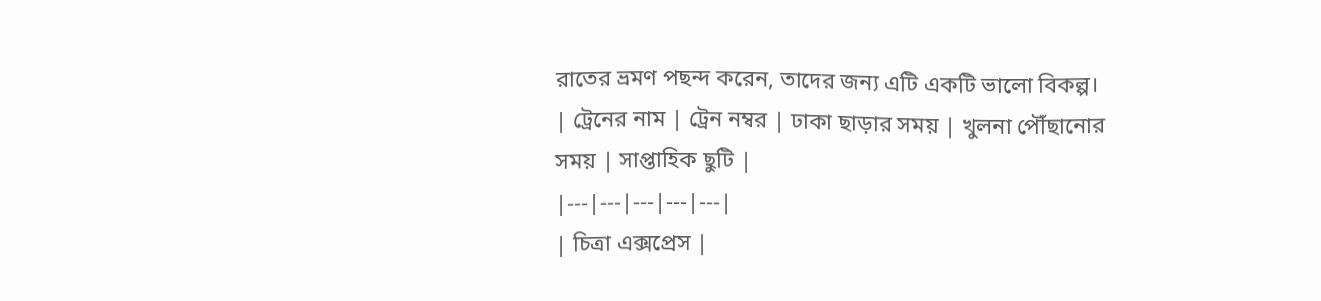রাতের ভ্রমণ পছন্দ করেন, তাদের জন্য এটি একটি ভালো বিকল্প।
| ট্রেনের নাম | ট্রেন নম্বর | ঢাকা ছাড়ার সময় | খুলনা পৌঁছানোর সময় | সাপ্তাহিক ছুটি |
|---|---|---|---|---|
| চিত্রা এক্সপ্রেস |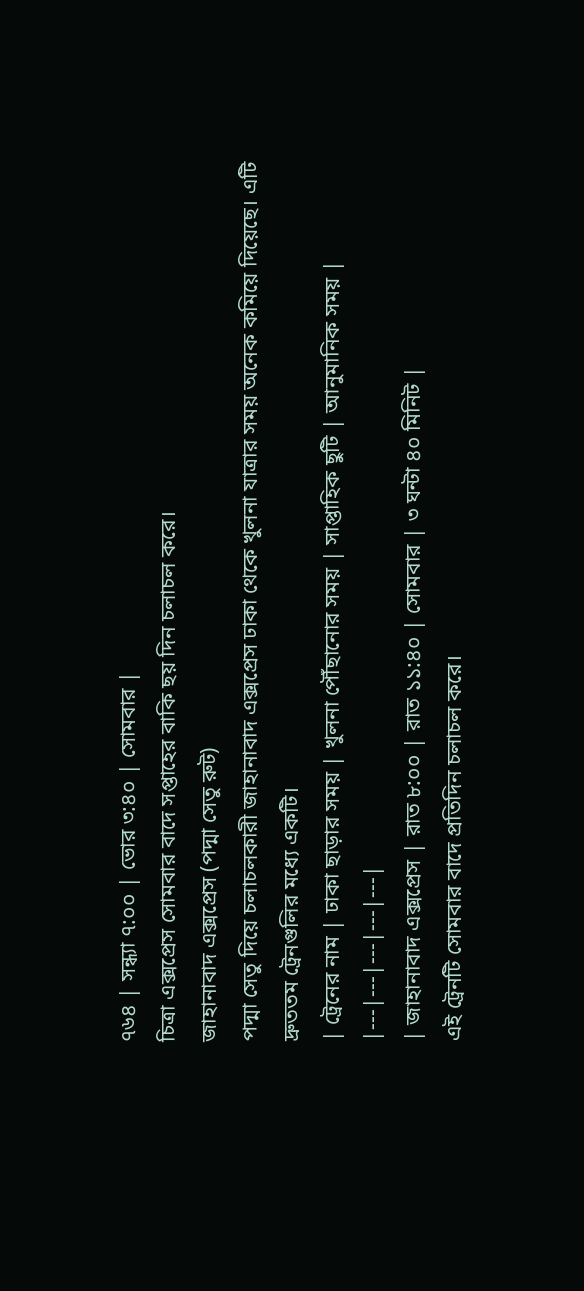৭৬৪ | সন্ধ্যা ৭:০০ | ভোর ৩:৪০ | সোমবার |
চিত্রা এক্সপ্রেস সোমবার বাদে সপ্তাহের বাকি ছয় দিন চলাচল করে।
জাহানাবাদ এক্সপ্রেস (পদ্মা সেতু রুট)
পদ্মা সেতু দিয়ে চলাচলকারী জাহানাবাদ এক্সপ্রেস ঢাকা থেকে খুলনা যাত্রার সময় অনেক কমিয়ে দিয়েছে। এটি দ্রুততম ট্রেনগুলির মধ্যে একটি।
| ট্রেনের নাম | ঢাকা ছাড়ার সময় | খুলনা পৌঁছানোর সময় | সাপ্তাহিক ছুটি | আনুমানিক সময় |
|---|---|---|---|---|
| জাহানাবাদ এক্সপ্রেস | রাত ৮:০০ | রাত ১১:৪০ | সোমবার | ৩ ঘন্টা ৪০ মিনিট |
এই ট্রেনটি সোমবার বাদে প্রতিদিন চলাচল করে।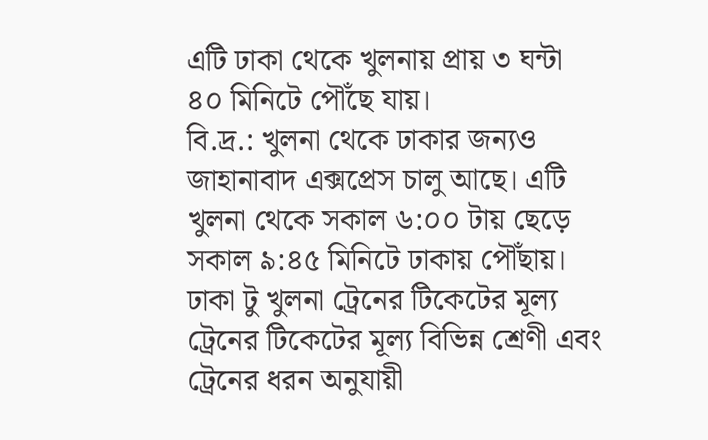এটি ঢাকা থেকে খুলনায় প্রায় ৩ ঘন্টা ৪০ মিনিটে পৌঁছে যায়।
বি.দ্র.: খুলনা থেকে ঢাকার জন্যও জাহানাবাদ এক্সপ্রেস চালু আছে। এটি খুলনা থেকে সকাল ৬:০০ টায় ছেড়ে সকাল ৯:৪৫ মিনিটে ঢাকায় পৌঁছায়।
ঢাকা টু খুলনা ট্রেনের টিকেটের মূল্য
ট্রেনের টিকেটের মূল্য বিভিন্ন শ্রেণী এবং ট্রেনের ধরন অনুযায়ী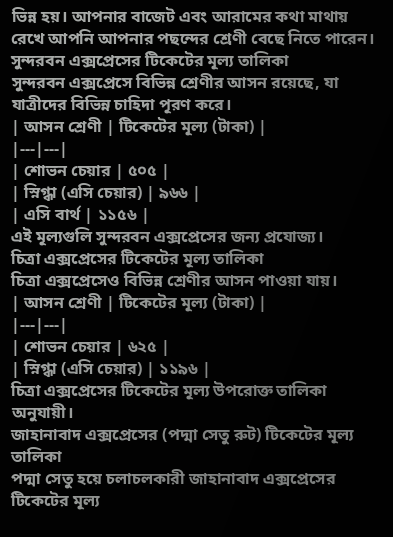ভিন্ন হয়। আপনার বাজেট এবং আরামের কথা মাথায় রেখে আপনি আপনার পছন্দের শ্রেণী বেছে নিতে পারেন।
সুন্দরবন এক্সপ্রেসের টিকেটের মূল্য তালিকা
সুন্দরবন এক্সপ্রেসে বিভিন্ন শ্রেণীর আসন রয়েছে, যা যাত্রীদের বিভিন্ন চাহিদা পূরণ করে।
| আসন শ্রেণী | টিকেটের মূল্য (টাকা) |
|---|---|
| শোভন চেয়ার | ৫০৫ |
| স্নিগ্ধা (এসি চেয়ার) | ৯৬৬ |
| এসি বার্থ | ১১৫৬ |
এই মূল্যগুলি সুন্দরবন এক্সপ্রেসের জন্য প্রযোজ্য।
চিত্রা এক্সপ্রেসের টিকেটের মূল্য তালিকা
চিত্রা এক্সপ্রেসেও বিভিন্ন শ্রেণীর আসন পাওয়া যায়।
| আসন শ্রেণী | টিকেটের মূল্য (টাকা) |
|---|---|
| শোভন চেয়ার | ৬২৫ |
| স্নিগ্ধা (এসি চেয়ার) | ১১৯৬ |
চিত্রা এক্সপ্রেসের টিকেটের মূল্য উপরোক্ত তালিকা অনুযায়ী।
জাহানাবাদ এক্সপ্রেসের (পদ্মা সেতু রুট) টিকেটের মূল্য তালিকা
পদ্মা সেতু হয়ে চলাচলকারী জাহানাবাদ এক্সপ্রেসের টিকেটের মূল্য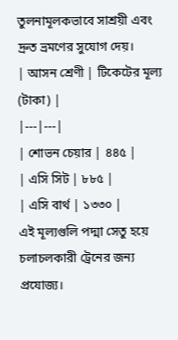তুলনামূলকভাবে সাশ্রয়ী এবং দ্রুত ভ্রমণের সুযোগ দেয়।
| আসন শ্রেণী | টিকেটের মূল্য (টাকা) |
|---|---|
| শোভন চেয়ার | ৪৪৫ |
| এসি সিট | ৮৮৫ |
| এসি বার্থ | ১৩৩০ |
এই মূল্যগুলি পদ্মা সেতু হয়ে চলাচলকারী ট্রেনের জন্য প্রযোজ্য।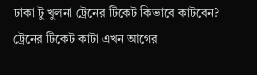ঢাকা টু খুলনা ট্রেনের টিকেট কিভাবে কাটবেন?
ট্রেনের টিকেট কাটা এখন আগের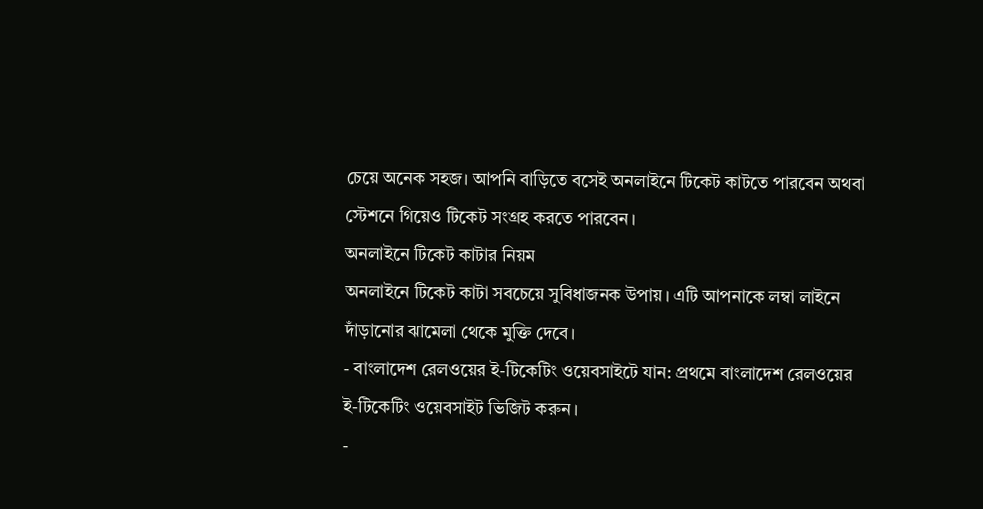চেয়ে অনেক সহজ। আপনি বাড়িতে বসেই অনলাইনে টিকেট কাটতে পারবেন অথবা স্টেশনে গিয়েও টিকেট সংগ্রহ করতে পারবেন।
অনলাইনে টিকেট কাটার নিয়ম
অনলাইনে টিকেট কাটা সবচেয়ে সুবিধাজনক উপায়। এটি আপনাকে লম্বা লাইনে দাঁড়ানোর ঝামেলা থেকে মুক্তি দেবে।
- বাংলাদেশ রেলওয়ের ই-টিকেটিং ওয়েবসাইটে যান: প্রথমে বাংলাদেশ রেলওয়ের ই-টিকেটিং ওয়েবসাইট ভিজিট করুন।
-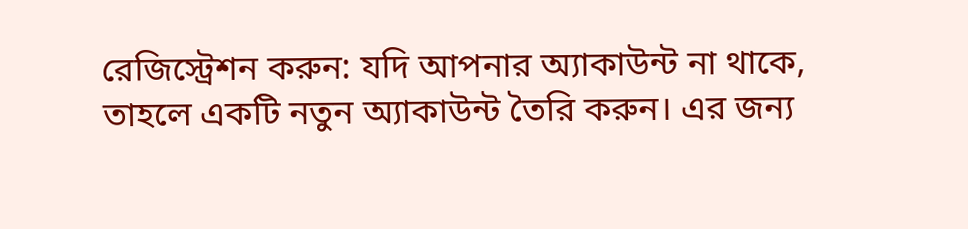রেজিস্ট্রেশন করুন: যদি আপনার অ্যাকাউন্ট না থাকে, তাহলে একটি নতুন অ্যাকাউন্ট তৈরি করুন। এর জন্য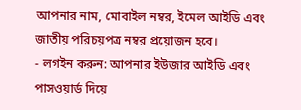আপনার নাম, মোবাইল নম্বর, ইমেল আইডি এবং জাতীয় পরিচয়পত্র নম্বর প্রয়োজন হবে।
- লগইন করুন: আপনার ইউজার আইডি এবং পাসওয়ার্ড দিয়ে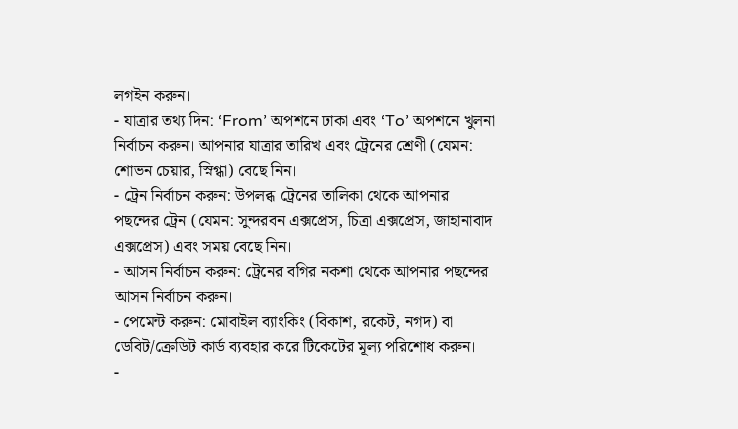লগইন করুন।
- যাত্রার তথ্য দিন: ‘From’ অপশনে ঢাকা এবং ‘To’ অপশনে খুলনা নির্বাচন করুন। আপনার যাত্রার তারিখ এবং ট্রেনের শ্রেণী (যেমন: শোভন চেয়ার, স্নিগ্ধা) বেছে নিন।
- ট্রেন নির্বাচন করুন: উপলব্ধ ট্রেনের তালিকা থেকে আপনার পছন্দের ট্রেন (যেমন: সুন্দরবন এক্সপ্রেস, চিত্রা এক্সপ্রেস, জাহানাবাদ এক্সপ্রেস) এবং সময় বেছে নিন।
- আসন নির্বাচন করুন: ট্রেনের বগির নকশা থেকে আপনার পছন্দের আসন নির্বাচন করুন।
- পেমেন্ট করুন: মোবাইল ব্যাংকিং (বিকাশ, রকেট, নগদ) বা ডেবিট/ক্রেডিট কার্ড ব্যবহার করে টিকেটের মূল্য পরিশোধ করুন।
-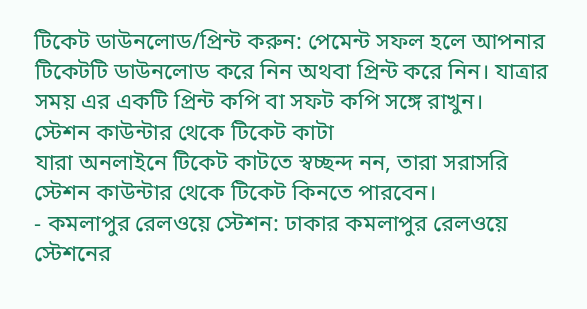টিকেট ডাউনলোড/প্রিন্ট করুন: পেমেন্ট সফল হলে আপনার টিকেটটি ডাউনলোড করে নিন অথবা প্রিন্ট করে নিন। যাত্রার সময় এর একটি প্রিন্ট কপি বা সফট কপি সঙ্গে রাখুন।
স্টেশন কাউন্টার থেকে টিকেট কাটা
যারা অনলাইনে টিকেট কাটতে স্বচ্ছন্দ নন, তারা সরাসরি স্টেশন কাউন্টার থেকে টিকেট কিনতে পারবেন।
- কমলাপুর রেলওয়ে স্টেশন: ঢাকার কমলাপুর রেলওয়ে স্টেশনের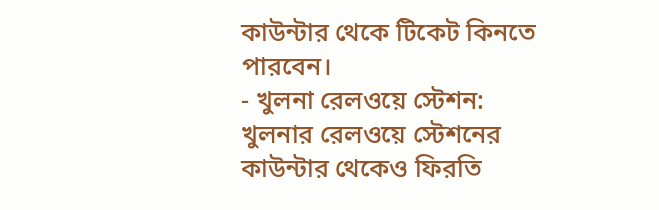কাউন্টার থেকে টিকেট কিনতে পারবেন।
- খুলনা রেলওয়ে স্টেশন: খুলনার রেলওয়ে স্টেশনের কাউন্টার থেকেও ফিরতি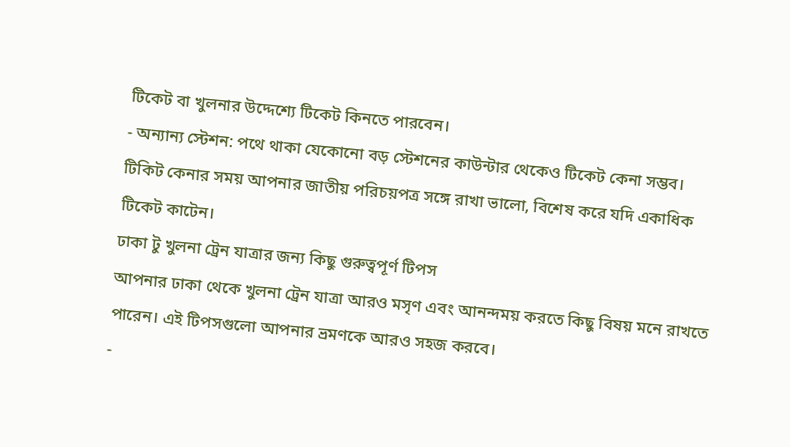টিকেট বা খুলনার উদ্দেশ্যে টিকেট কিনতে পারবেন।
- অন্যান্য স্টেশন: পথে থাকা যেকোনো বড় স্টেশনের কাউন্টার থেকেও টিকেট কেনা সম্ভব।
টিকিট কেনার সময় আপনার জাতীয় পরিচয়পত্র সঙ্গে রাখা ভালো, বিশেষ করে যদি একাধিক টিকেট কাটেন।
ঢাকা টু খুলনা ট্রেন যাত্রার জন্য কিছু গুরুত্বপূর্ণ টিপস
আপনার ঢাকা থেকে খুলনা ট্রেন যাত্রা আরও মসৃণ এবং আনন্দময় করতে কিছু বিষয় মনে রাখতে পারেন। এই টিপসগুলো আপনার ভ্রমণকে আরও সহজ করবে।
-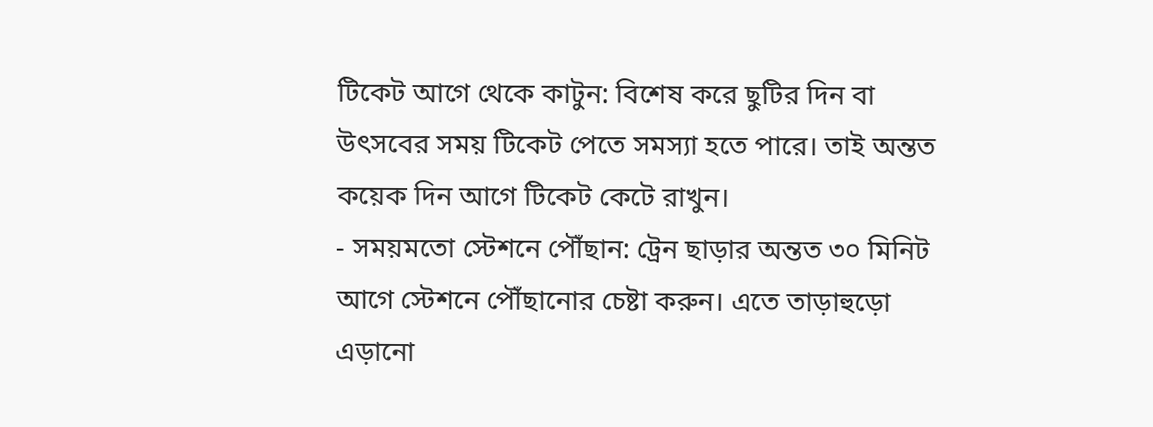টিকেট আগে থেকে কাটুন: বিশেষ করে ছুটির দিন বা উৎসবের সময় টিকেট পেতে সমস্যা হতে পারে। তাই অন্তত কয়েক দিন আগে টিকেট কেটে রাখুন।
- সময়মতো স্টেশনে পৌঁছান: ট্রেন ছাড়ার অন্তত ৩০ মিনিট আগে স্টেশনে পৌঁছানোর চেষ্টা করুন। এতে তাড়াহুড়ো এড়ানো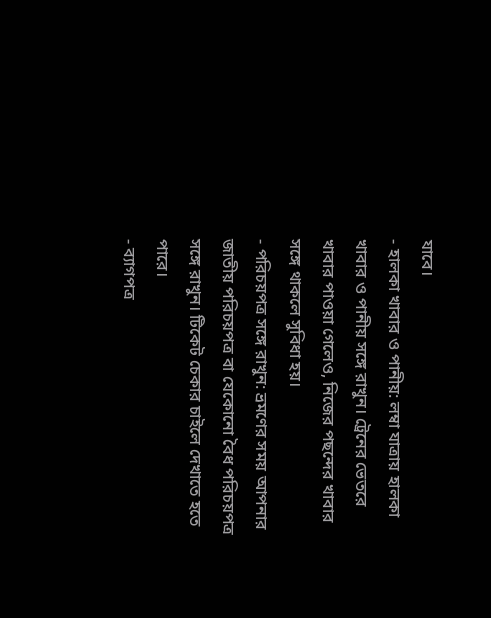যাবে।
- হালকা খাবার ও পানীয়: লম্বা যাত্রায় হালকা খাবার ও পানীয় সঙ্গে রাখুন। ট্রেনের ভেতরে খাবার পাওয়া গেলেও, নিজের পছন্দের খাবার সঙ্গে থাকলে সুবিধা হয়।
- পরিচয়পত্র সঙ্গে রাখুন: ভ্রমণের সময় আপনার জাতীয় পরিচয়পত্র বা যেকোনো বৈধ পরিচয়পত্র সঙ্গে রাখুন। টিকেট চেকার চাইলে দেখাতে হতে পারে।
- ব্যাগপত্র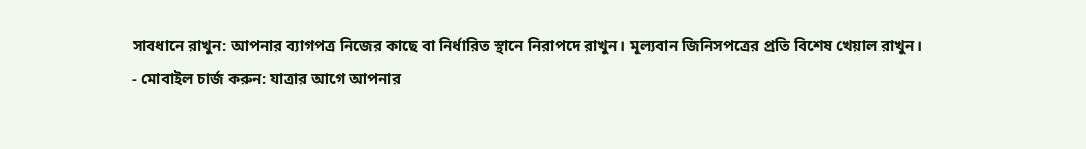সাবধানে রাখুন: আপনার ব্যাগপত্র নিজের কাছে বা নির্ধারিত স্থানে নিরাপদে রাখুন। মূল্যবান জিনিসপত্রের প্রতি বিশেষ খেয়াল রাখুন।
- মোবাইল চার্জ করুন: যাত্রার আগে আপনার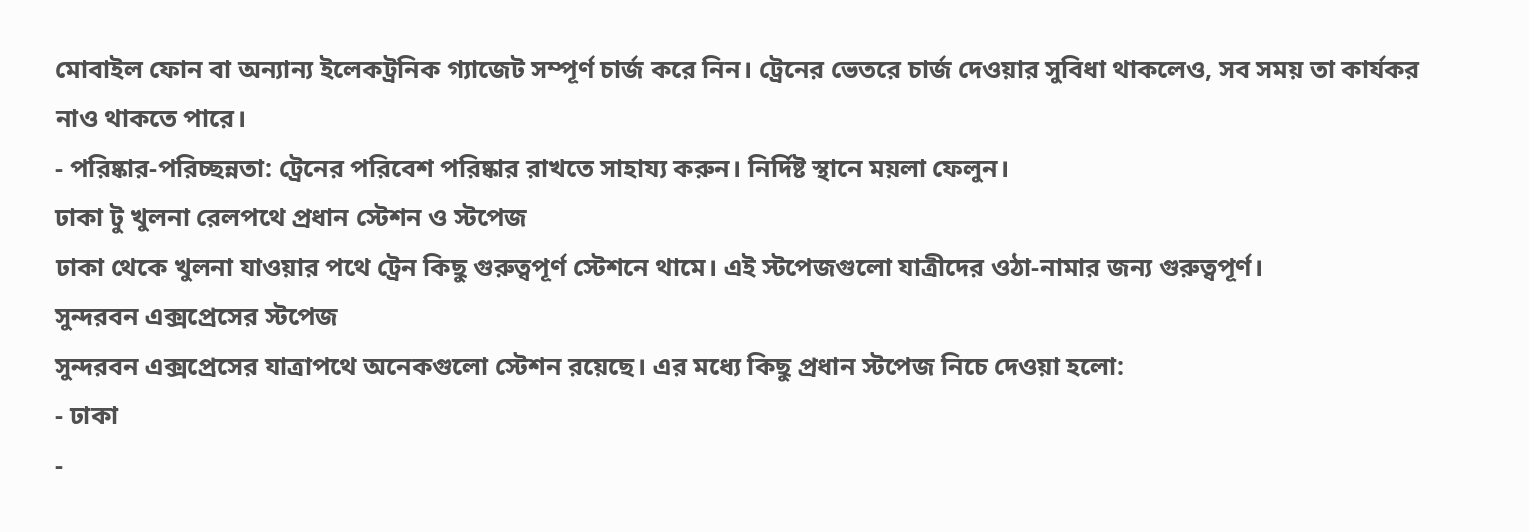মোবাইল ফোন বা অন্যান্য ইলেকট্রনিক গ্যাজেট সম্পূর্ণ চার্জ করে নিন। ট্রেনের ভেতরে চার্জ দেওয়ার সুবিধা থাকলেও, সব সময় তা কার্যকর নাও থাকতে পারে।
- পরিষ্কার-পরিচ্ছন্নতা: ট্রেনের পরিবেশ পরিষ্কার রাখতে সাহায্য করুন। নির্দিষ্ট স্থানে ময়লা ফেলুন।
ঢাকা টু খুলনা রেলপথে প্রধান স্টেশন ও স্টপেজ
ঢাকা থেকে খুলনা যাওয়ার পথে ট্রেন কিছু গুরুত্বপূর্ণ স্টেশনে থামে। এই স্টপেজগুলো যাত্রীদের ওঠা-নামার জন্য গুরুত্বপূর্ণ।
সুন্দরবন এক্সপ্রেসের স্টপেজ
সুন্দরবন এক্সপ্রেসের যাত্রাপথে অনেকগুলো স্টেশন রয়েছে। এর মধ্যে কিছু প্রধান স্টপেজ নিচে দেওয়া হলো:
- ঢাকা
-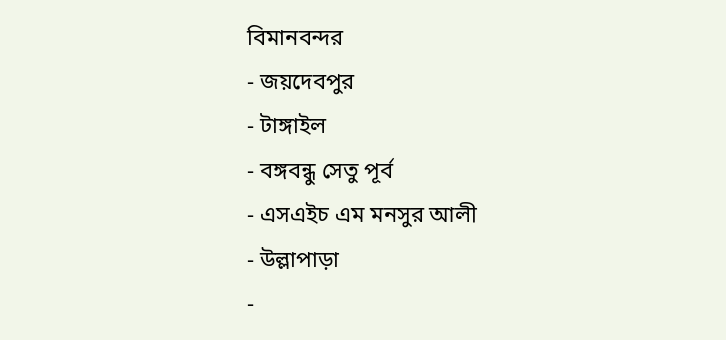বিমানবন্দর
- জয়দেবপুর
- টাঙ্গাইল
- বঙ্গবন্ধু সেতু পূর্ব
- এসএইচ এম মনসুর আলী
- উল্লাপাড়া
-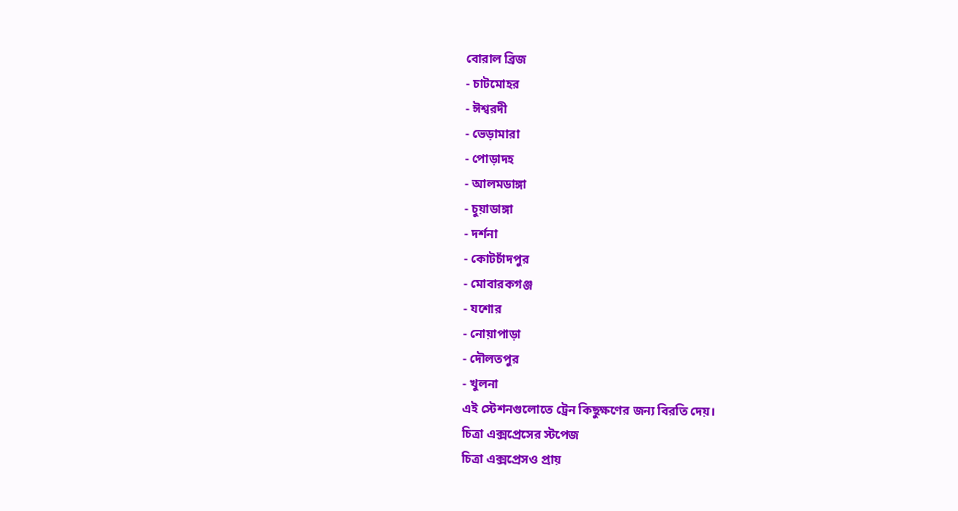বোরাল ব্রিজ
- চাটমোহর
- ঈশ্বরদী
- ভেড়ামারা
- পোড়াদহ
- আলমডাঙ্গা
- চুয়াডাঙ্গা
- দর্শনা
- কোটচাঁদপুর
- মোবারকগঞ্জ
- যশোর
- নোয়াপাড়া
- দৌলতপুর
- খুলনা
এই স্টেশনগুলোতে ট্রেন কিছুক্ষণের জন্য বিরতি দেয়।
চিত্রা এক্সপ্রেসের স্টপেজ
চিত্রা এক্সপ্রেসও প্রায়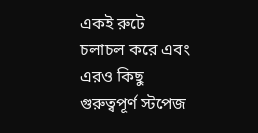একই রুটে চলাচল করে এবং এরও কিছু গুরুত্বপূর্ণ স্টপেজ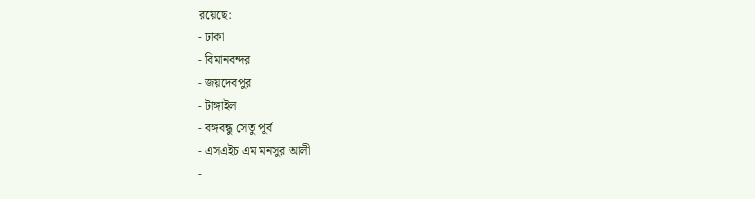রয়েছে:
- ঢাকা
- বিমানবন্দর
- জয়দেবপুর
- টাঙ্গাইল
- বঙ্গবন্ধু সেতু পূর্ব
- এসএইচ এম মনসুর আলী
-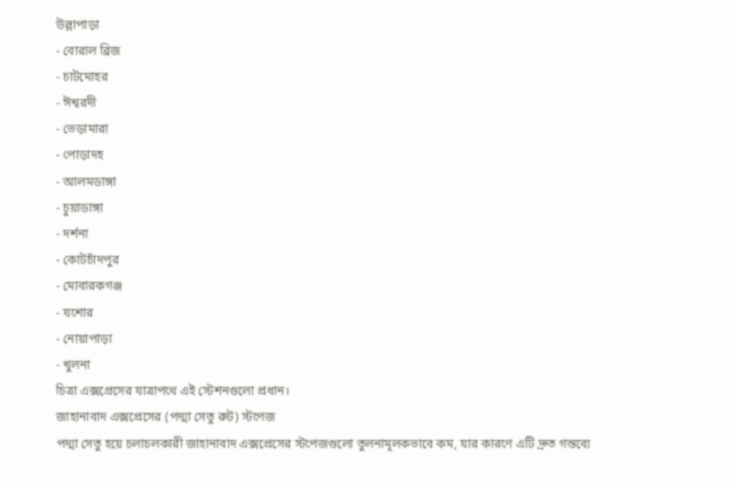উল্লাপাড়া
- বোরাল ব্রিজ
- চাটমোহর
- ঈশ্বরদী
- ভেড়ামারা
- পোড়াদহ
- আলমডাঙ্গা
- চুয়াডাঙ্গা
- দর্শনা
- কোটচাঁদপুর
- মোবারকগঞ্জ
- যশোর
- নোয়াপাড়া
- খুলনা
চিত্রা এক্সপ্রেসের যাত্রাপথে এই স্টেশনগুলো প্রধান।
জাহানাবাদ এক্সপ্রেসের (পদ্মা সেতু রুট) স্টপেজ
পদ্মা সেতু হয়ে চলাচলকারী জাহানাবাদ এক্সপ্রেসের স্টপেজগুলো তুলনামূলকভাবে কম, যার কারণে এটি দ্রুত গন্তব্যে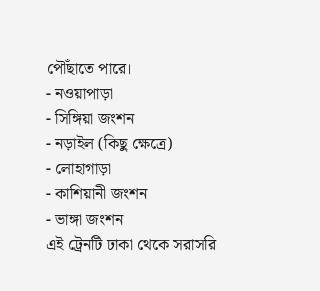পৌঁছাতে পারে।
- নওয়াপাড়া
- সিঙ্গিয়া জংশন
- নড়াইল (কিছু ক্ষেত্রে)
- লোহাগাড়া
- কাশিয়ানী জংশন
- ভাঙ্গা জংশন
এই ট্রেনটি ঢাকা থেকে সরাসরি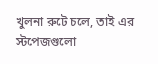খুলনা রুটে চলে, তাই এর স্টপেজগুলো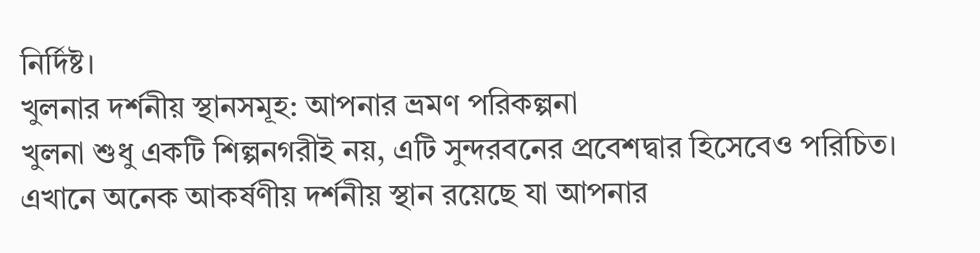নির্দিষ্ট।
খুলনার দর্শনীয় স্থানসমূহ: আপনার ভ্রমণ পরিকল্পনা
খুলনা শুধু একটি শিল্পনগরীই নয়, এটি সুন্দরবনের প্রবেশদ্বার হিসেবেও পরিচিত। এখানে অনেক আকর্ষণীয় দর্শনীয় স্থান রয়েছে যা আপনার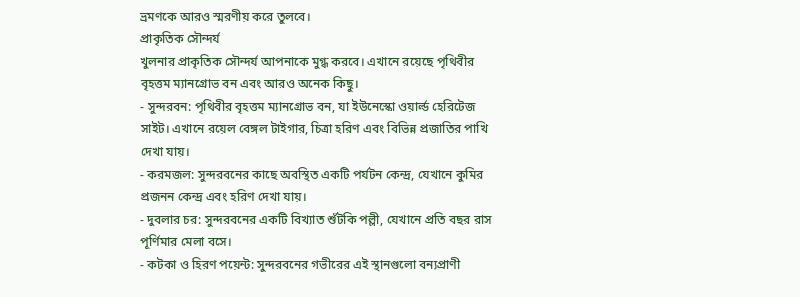ভ্রমণকে আরও স্মরণীয় করে তুলবে।
প্রাকৃতিক সৌন্দর্য
খুলনার প্রাকৃতিক সৌন্দর্য আপনাকে মুগ্ধ করবে। এখানে রয়েছে পৃথিবীর বৃহত্তম ম্যানগ্রোভ বন এবং আরও অনেক কিছু।
- সুন্দরবন: পৃথিবীর বৃহত্তম ম্যানগ্রোভ বন, যা ইউনেস্কো ওয়ার্ল্ড হেরিটেজ সাইট। এখানে রয়েল বেঙ্গল টাইগার, চিত্রা হরিণ এবং বিভিন্ন প্রজাতির পাখি দেখা যায়।
- করমজল: সুন্দরবনের কাছে অবস্থিত একটি পর্যটন কেন্দ্র, যেখানে কুমির প্রজনন কেন্দ্র এবং হরিণ দেখা যায়।
- দুবলার চর: সুন্দরবনের একটি বিখ্যাত শুঁটকি পল্লী, যেখানে প্রতি বছর রাস পূর্ণিমার মেলা বসে।
- কটকা ও হিরণ পয়েন্ট: সুন্দরবনের গভীরের এই স্থানগুলো বন্যপ্রাণী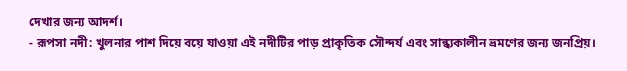দেখার জন্য আদর্শ।
- রূপসা নদী: খুলনার পাশ দিয়ে বয়ে যাওয়া এই নদীটির পাড় প্রাকৃতিক সৌন্দর্য এবং সান্ধ্যকালীন ভ্রমণের জন্য জনপ্রিয়।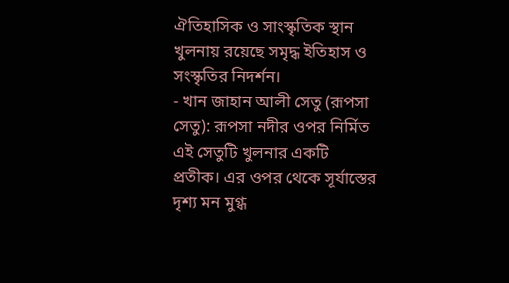ঐতিহাসিক ও সাংস্কৃতিক স্থান
খুলনায় রয়েছে সমৃদ্ধ ইতিহাস ও সংস্কৃতির নিদর্শন।
- খান জাহান আলী সেতু (রূপসা সেতু): রূপসা নদীর ওপর নির্মিত এই সেতুটি খুলনার একটি প্রতীক। এর ওপর থেকে সূর্যাস্তের দৃশ্য মন মুগ্ধ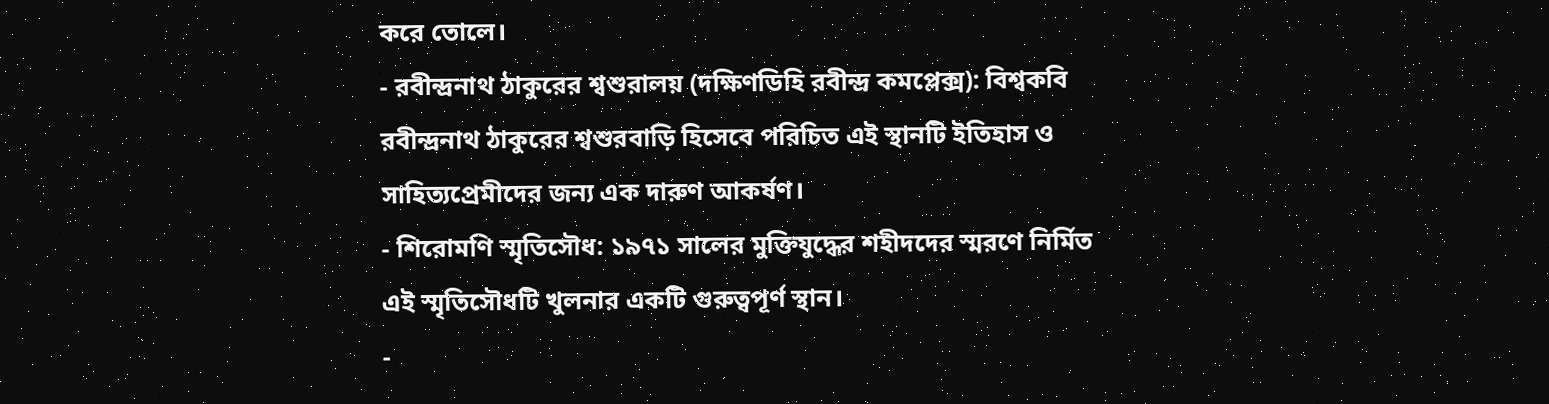করে তোলে।
- রবীন্দ্রনাথ ঠাকুরের শ্বশুরালয় (দক্ষিণডিহি রবীন্দ্র কমপ্লেক্স): বিশ্বকবি রবীন্দ্রনাথ ঠাকুরের শ্বশুরবাড়ি হিসেবে পরিচিত এই স্থানটি ইতিহাস ও সাহিত্যপ্রেমীদের জন্য এক দারুণ আকর্ষণ।
- শিরোমণি স্মৃতিসৌধ: ১৯৭১ সালের মুক্তিযুদ্ধের শহীদদের স্মরণে নির্মিত এই স্মৃতিসৌধটি খুলনার একটি গুরুত্বপূর্ণ স্থান।
-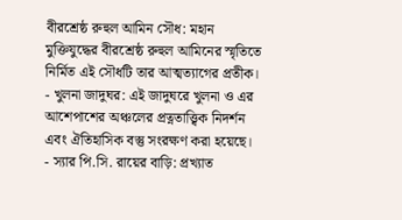বীরশ্রেষ্ঠ রুহুল আমিন সৌধ: মহান মুক্তিযুদ্ধের বীরশ্রেষ্ঠ রুহুল আমিনের স্মৃতিতে নির্মিত এই সৌধটি তার আত্মত্যাগের প্রতীক।
- খুলনা জাদুঘর: এই জাদুঘরে খুলনা ও এর আশেপাশের অঞ্চলের প্রত্নতাত্ত্বিক নিদর্শন এবং ঐতিহাসিক বস্তু সংরক্ষণ করা হয়েছে।
- স্যার পি.সি. রায়ের বাড়ি: প্রখ্যাত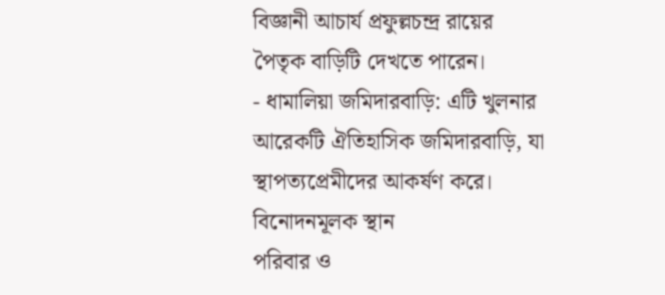বিজ্ঞানী আচার্য প্রফুল্লচন্দ্র রায়ের পৈতৃক বাড়িটি দেখতে পারেন।
- ধামালিয়া জমিদারবাড়ি: এটি খুলনার আরেকটি ঐতিহাসিক জমিদারবাড়ি, যা স্থাপত্যপ্রেমীদের আকর্ষণ করে।
বিনোদনমূলক স্থান
পরিবার ও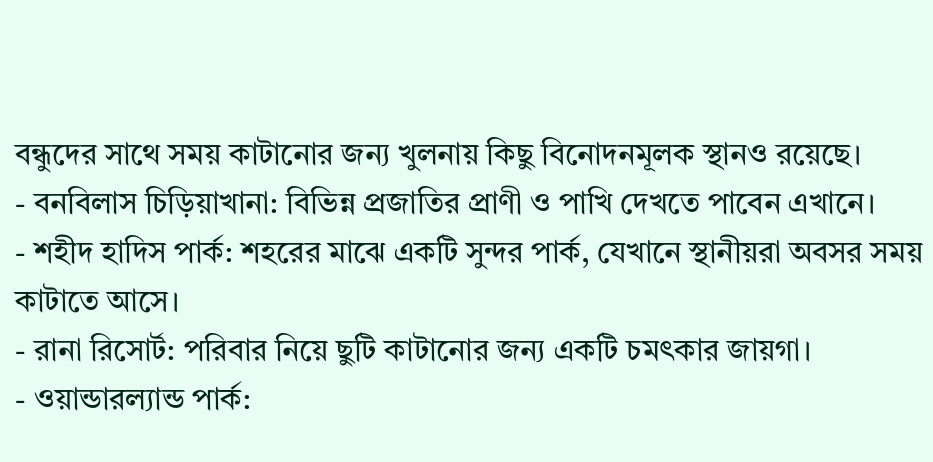বন্ধুদের সাথে সময় কাটানোর জন্য খুলনায় কিছু বিনোদনমূলক স্থানও রয়েছে।
- বনবিলাস চিড়িয়াখানা: বিভিন্ন প্রজাতির প্রাণী ও পাখি দেখতে পাবেন এখানে।
- শহীদ হাদিস পার্ক: শহরের মাঝে একটি সুন্দর পার্ক, যেখানে স্থানীয়রা অবসর সময় কাটাতে আসে।
- রানা রিসোর্ট: পরিবার নিয়ে ছুটি কাটানোর জন্য একটি চমৎকার জায়গা।
- ওয়ান্ডারল্যান্ড পার্ক: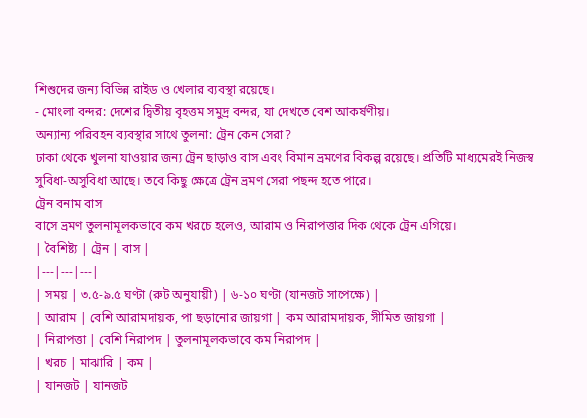শিশুদের জন্য বিভিন্ন রাইড ও খেলার ব্যবস্থা রয়েছে।
- মোংলা বন্দর: দেশের দ্বিতীয় বৃহত্তম সমুদ্র বন্দর, যা দেখতে বেশ আকর্ষণীয়।
অন্যান্য পরিবহন ব্যবস্থার সাথে তুলনা: ট্রেন কেন সেরা?
ঢাকা থেকে খুলনা যাওয়ার জন্য ট্রেন ছাড়াও বাস এবং বিমান ভ্রমণের বিকল্প রয়েছে। প্রতিটি মাধ্যমেরই নিজস্ব সুবিধা-অসুবিধা আছে। তবে কিছু ক্ষেত্রে ট্রেন ভ্রমণ সেরা পছন্দ হতে পারে।
ট্রেন বনাম বাস
বাসে ভ্রমণ তুলনামূলকভাবে কম খরচে হলেও, আরাম ও নিরাপত্তার দিক থেকে ট্রেন এগিয়ে।
| বৈশিষ্ট্য | ট্রেন | বাস |
|---|---|---|
| সময় | ৩.৫-৯.৫ ঘণ্টা (রুট অনুযায়ী) | ৬-১০ ঘণ্টা (যানজট সাপেক্ষে) |
| আরাম | বেশি আরামদায়ক, পা ছড়ানোর জায়গা | কম আরামদায়ক, সীমিত জায়গা |
| নিরাপত্তা | বেশি নিরাপদ | তুলনামূলকভাবে কম নিরাপদ |
| খরচ | মাঝারি | কম |
| যানজট | যানজট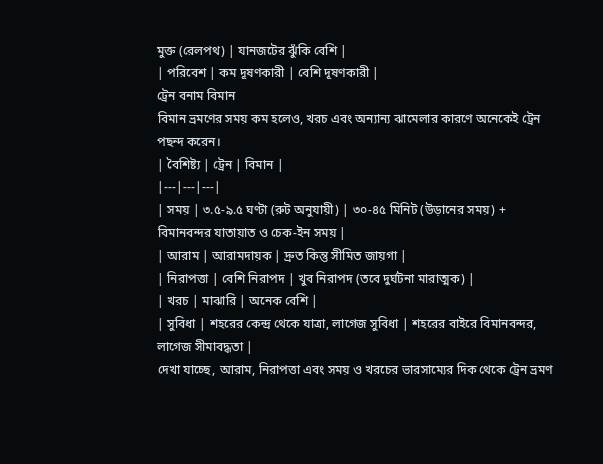মুক্ত (রেলপথ) | যানজটের ঝুঁকি বেশি |
| পরিবেশ | কম দূষণকারী | বেশি দূষণকারী |
ট্রেন বনাম বিমান
বিমান ভ্রমণের সময় কম হলেও, খরচ এবং অন্যান্য ঝামেলার কারণে অনেকেই ট্রেন পছন্দ করেন।
| বৈশিষ্ট্য | ট্রেন | বিমান |
|---|---|---|
| সময় | ৩.৫-৯.৫ ঘণ্টা (রুট অনুযায়ী) | ৩০-৪৫ মিনিট (উড়ানের সময়) + বিমানবন্দর যাতায়াত ও চেক-ইন সময় |
| আরাম | আরামদায়ক | দ্রুত কিন্তু সীমিত জায়গা |
| নিরাপত্তা | বেশি নিরাপদ | খুব নিরাপদ (তবে দুর্ঘটনা মারাত্মক) |
| খরচ | মাঝারি | অনেক বেশি |
| সুবিধা | শহরের কেন্দ্র থেকে যাত্রা, লাগেজ সুবিধা | শহরের বাইরে বিমানবন্দর, লাগেজ সীমাবদ্ধতা |
দেখা যাচ্ছে, আরাম, নিরাপত্তা এবং সময় ও খরচের ভারসাম্যের দিক থেকে ট্রেন ভ্রমণ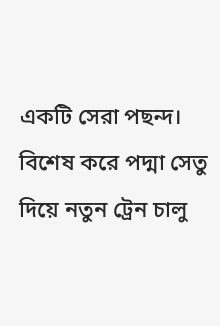একটি সেরা পছন্দ। বিশেষ করে পদ্মা সেতু দিয়ে নতুন ট্রেন চালু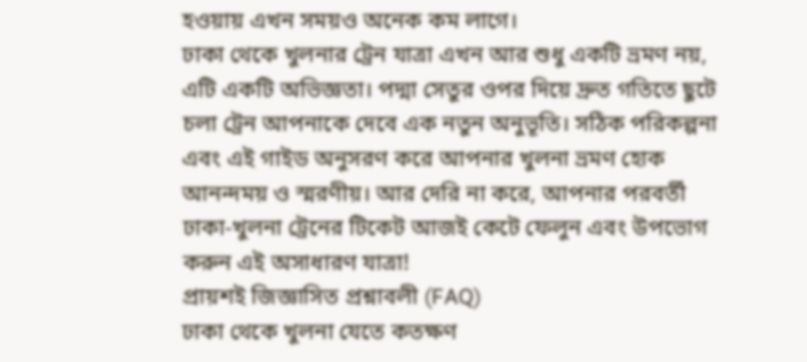হওয়ায় এখন সময়ও অনেক কম লাগে।
ঢাকা থেকে খুলনার ট্রেন যাত্রা এখন আর শুধু একটি ভ্রমণ নয়, এটি একটি অভিজ্ঞতা। পদ্মা সেতুর ওপর দিয়ে দ্রুত গতিতে ছুটে চলা ট্রেন আপনাকে দেবে এক নতুন অনুভূতি। সঠিক পরিকল্পনা এবং এই গাইড অনুসরণ করে আপনার খুলনা ভ্রমণ হোক আনন্দময় ও স্মরণীয়। আর দেরি না করে, আপনার পরবর্তী ঢাকা-খুলনা ট্রেনের টিকেট আজই কেটে ফেলুন এবং উপভোগ করুন এই অসাধারণ যাত্রা!
প্রায়শই জিজ্ঞাসিত প্রশ্নাবলী (FAQ)
ঢাকা থেকে খুলনা যেতে কতক্ষণ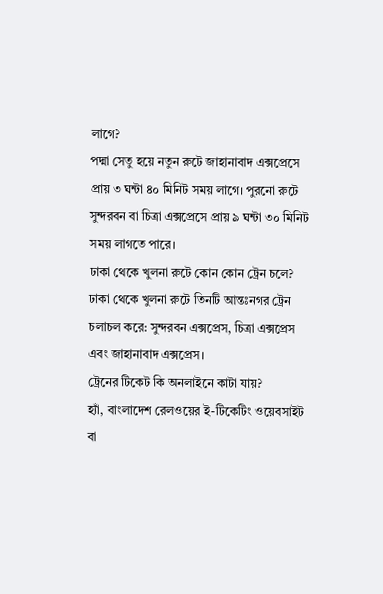লাগে?
পদ্মা সেতু হয়ে নতুন রুটে জাহানাবাদ এক্সপ্রেসে প্রায় ৩ ঘন্টা ৪০ মিনিট সময় লাগে। পুরনো রুটে সুন্দরবন বা চিত্রা এক্সপ্রেসে প্রায় ৯ ঘন্টা ৩০ মিনিট সময় লাগতে পারে।
ঢাকা থেকে খুলনা রুটে কোন কোন ট্রেন চলে?
ঢাকা থেকে খুলনা রুটে তিনটি আন্তঃনগর ট্রেন চলাচল করে: সুন্দরবন এক্সপ্রেস, চিত্রা এক্সপ্রেস এবং জাহানাবাদ এক্সপ্রেস।
ট্রেনের টিকেট কি অনলাইনে কাটা যায়?
হ্যাঁ, বাংলাদেশ রেলওয়ের ই-টিকেটিং ওয়েবসাইট বা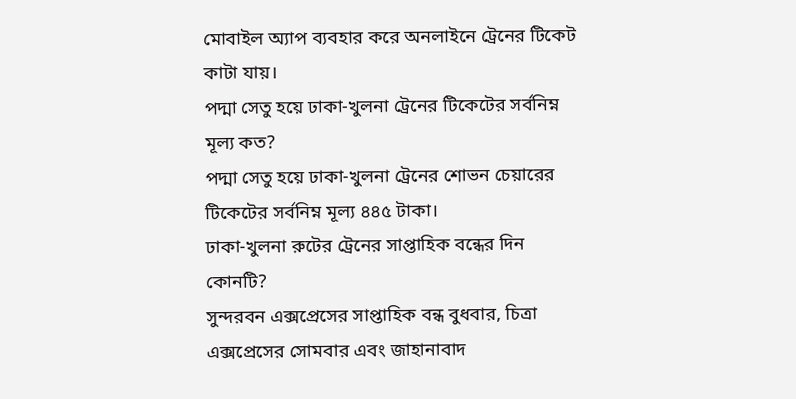মোবাইল অ্যাপ ব্যবহার করে অনলাইনে ট্রেনের টিকেট কাটা যায়।
পদ্মা সেতু হয়ে ঢাকা-খুলনা ট্রেনের টিকেটের সর্বনিম্ন মূল্য কত?
পদ্মা সেতু হয়ে ঢাকা-খুলনা ট্রেনের শোভন চেয়ারের টিকেটের সর্বনিম্ন মূল্য ৪৪৫ টাকা।
ঢাকা-খুলনা রুটের ট্রেনের সাপ্তাহিক বন্ধের দিন কোনটি?
সুন্দরবন এক্সপ্রেসের সাপ্তাহিক বন্ধ বুধবার, চিত্রা এক্সপ্রেসের সোমবার এবং জাহানাবাদ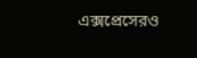এক্সপ্রেসেরও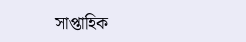সাপ্তাহিক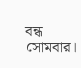বন্ধ সোমবার।